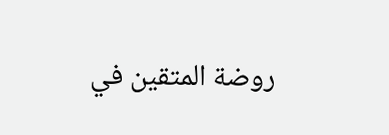روضة المتقين في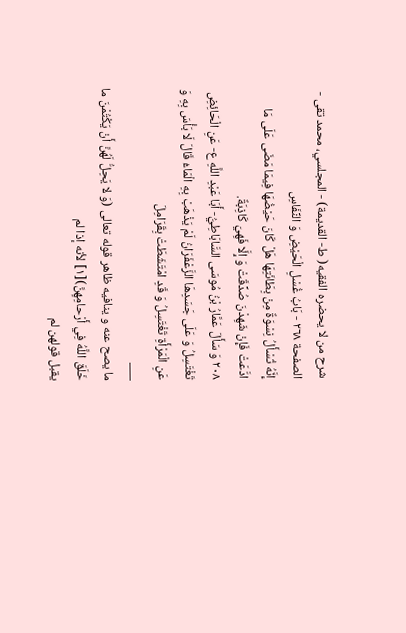شرح من لا يحضره الفقيه( ط- القديمة) - المجلسي، محمد تقى - الصفحة ٢٦٨ - بَابُ غُسْلِ الْحَيْضِ وَ النِّفَاسِ
إِنَّهُ تُسْأَلُ نِسْوَةٌ مِنْ بِطَانَتِهَا هَلْ كَانَ حَيْضُهَا فِيمَا مَضَى عَلَى مَا ادَّعَتْ فَإِنْ شَهِدْنَ صُدِّقَتْ وَ إِلَّا فَهِيَ كَاذِبَةٌ.
٢٠٨ وَ سَأَلَ عَمَّارُ بْنُ مُوسَى السَّابَاطِيُّ- أَبَا عَبْدِ اللَّهِ ع- عَنِ الْحَائِضِ تَغْتَسِلُ وَ عَلَى جَسَدِهَا الزَّعْفَرَانُ لَمْ يَذْهَبْ بِهِ الْمَاءُ قَالَ لَا بَأْسَ بِهِ وَ عَنِ الْمَرْأَةِ تَغْتَسِلُ وَ قَدِ امْتَشَطَتْ بِقَرَامِلَ
___
ما يصح عنه و ينافيه ظاهر قوله تعالى (وَ لا يَحِلُّ لَهُنَّ أَنْ يَكْتُمْنَ ما
خَلَقَ اللَّهُ فِي أَرْحامِهِنَّ)[١] لأنه إذا لم
يقبل قولهن لم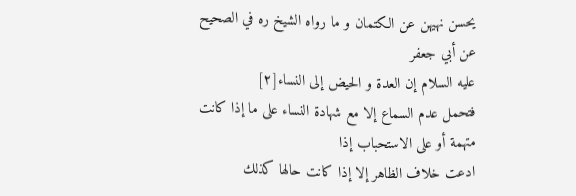يحسن نهيهن عن الكتمان و ما رواه الشيخ ره في الصحيح عن أبي جعفر
عليه السلام إن العدة و الحيض إلى النساء[٢]
فتحمل عدم السماع إلا مع شهادة النساء على ما إذا كانت متهمة أو على الاستحباب إذا
ادعت خلاف الظاهر إلا إذا كانت حالها كذلك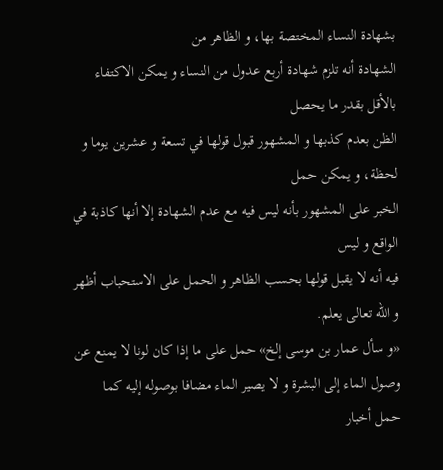بشهادة النساء المختصة بها، و الظاهر من
الشهادة أنه تلزم شهادة أربع عدول من النساء و يمكن الاكتفاء بالأقل بقدر ما يحصل
الظن بعدم كذبها و المشهور قبول قولها في تسعة و عشرين يوما و لحظة، و يمكن حمل
الخبر على المشهور بأنه ليس فيه مع عدم الشهادة إلا أنها كاذبة في الواقع و ليس
فيه أنه لا يقبل قولها بحسب الظاهر و الحمل على الاستحباب أظهر و الله تعالى يعلم.
«و سأل عمار بن موسى إلخ» حمل على ما إذا كان لونا لا يمنع عن وصول الماء إلى البشرة و لا يصير الماء مضافا بوصوله إليه كما حمل أخبار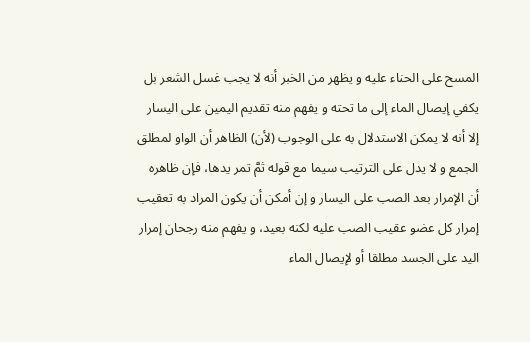المسح على الحناء عليه و يظهر من الخبر أنه لا يجب غسل الشعر بل يكفي إيصال الماء إلى ما تحته و يفهم منه تقديم اليمين على اليسار إلا أنه لا يمكن الاستدلال به على الوجوب (لأن) الظاهر أن الواو لمطلق الجمع و لا يدل على الترتيب سيما مع قوله ثمَّ تمر يدها، فإن ظاهره أن الإمرار بعد الصب على اليسار و إن أمكن أن يكون المراد به تعقيب إمرار كل عضو عقيب الصب عليه لكنه بعيد، و يفهم منه رجحان إمرار اليد على الجسد مطلقا أو لإيصال الماء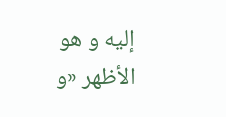إليه و هو الأظهر «و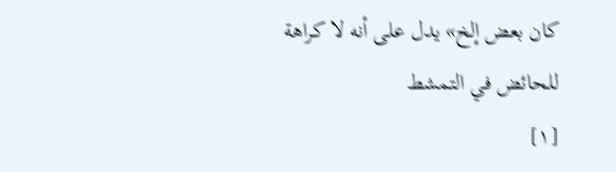كان بعض إلخ» يدل على أنه لا كراهة للحائض في التمشط
[١]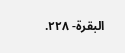البقرة- ٢٢٨.